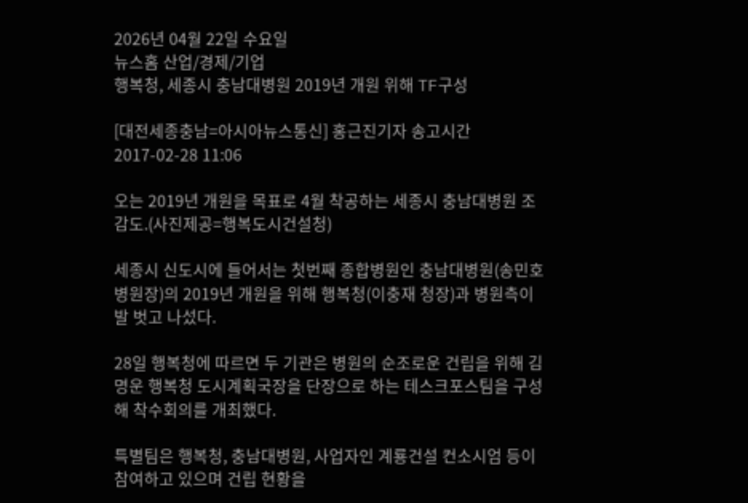2026년 04월 22일 수요일
뉴스홈 산업/경제/기업
행복청, 세종시 충남대병원 2019년 개원 위해 TF구성

[대전세종충남=아시아뉴스통신] 홍근진기자 송고시간 2017-02-28 11:06

오는 2019년 개원을 목표로 4월 착공하는 세종시 충남대병원 조감도.(사진제공=행복도시건설청)

세종시 신도시에 들어서는 첫번째 종합병원인 충남대병원(송민호 병원장)의 2019년 개원을 위해 행복청(이충재 청장)과 병원측이 발 벗고 나섰다.

28일 행복청에 따르면 두 기관은 병원의 순조로운 건립을 위해 김명운 행복청 도시계획국장을 단장으로 하는 테스크포스팀을 구성해 착수회의를 개최했다.

특별팀은 행복청, 충남대병원, 사업자인 계룡건설 컨소시엄 등이 참여하고 있으며 건립 현황을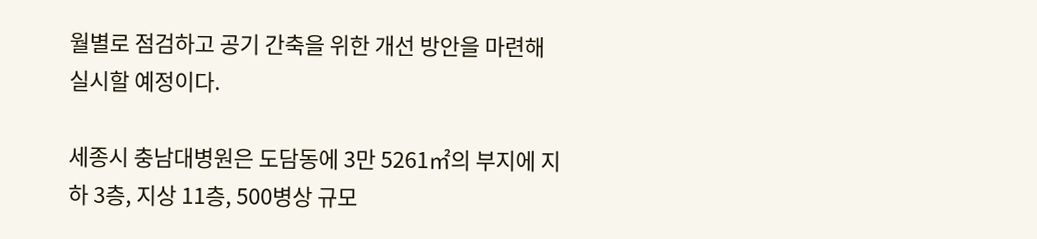월별로 점검하고 공기 간축을 위한 개선 방안을 마련해 실시할 예정이다.

세종시 충남대병원은 도담동에 3만 5261㎡의 부지에 지하 3층, 지상 11층, 500병상 규모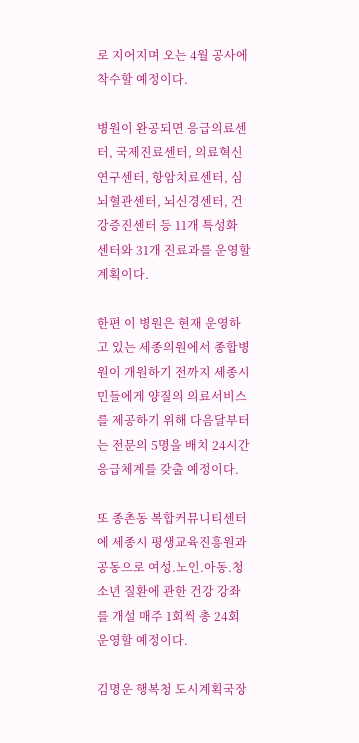로 지어지며 오는 4월 공사에 착수할 예정이다.

병원이 완공되면 응급의료센터, 국제진료센터, 의료혁신연구센터, 항암치료센터, 심뇌혈관센터, 뇌신경센터, 건강증진센터 등 11개 특성화 센터와 31개 진료과를 운영할 계획이다.

한편 이 병원은 현재 운영하고 있는 세종의원에서 종합병원이 개원하기 전까지 세종시민들에게 양질의 의료서비스를 제공하기 위해 다음달부터는 전문의 5명을 배치 24시간 응급체계를 갖출 예정이다.

또 종촌동 복합커뮤니티센터에 세종시 평생교육진흥원과 공동으로 여성.노인.아동.청소년 질환에 관한 건강 강좌를 개설 매주 1회씩 총 24회 운영할 예정이다.

김명운 행복청 도시계획국장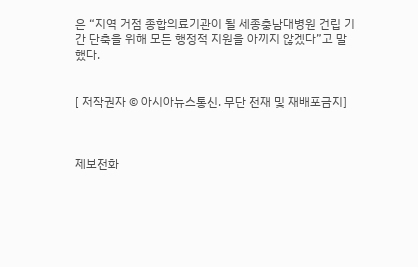은 “지역 거점 종합의료기관이 될 세종충남대병원 건립 기간 단축을 위해 모든 행정적 지원을 아끼지 않겠다”고 말했다.


[ 저작권자 © 아시아뉴스통신. 무단 전재 및 재배포금지]



제보전화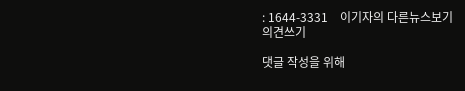: 1644-3331    이기자의 다른뉴스보기
의견쓰기

댓글 작성을 위해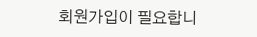회원가입이 필요합니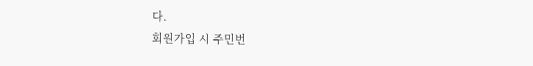다.
회원가입 시 주민번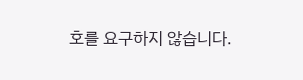호를 요구하지 않습니다.